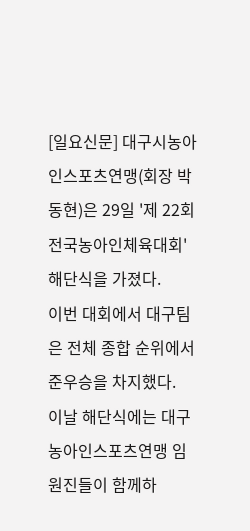[일요신문] 대구시농아인스포츠연맹(회장 박동현)은 29일 '제 22회 전국농아인체육대회' 해단식을 가졌다.
이번 대회에서 대구팀은 전체 종합 순위에서 준우승을 차지했다.
이날 해단식에는 대구농아인스포츠연맹 임원진들이 함께하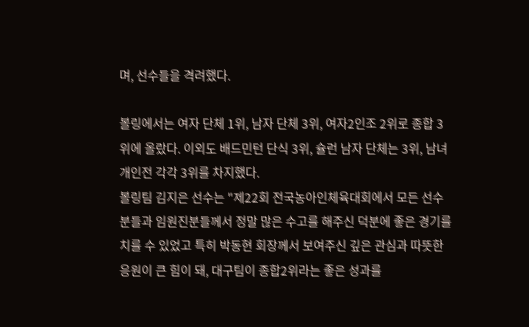며, 선수들을 격려했다.

볼링에서는 여자 단체 1위, 남자 단체 3위, 여자2인조 2위로 종합 3위에 올랐다. 이외도 배드민턴 단식 3위, 슐런 남자 단체는 3위, 남녀 개인전 각각 3위를 차지했다.
볼링팀 김지은 선수는 "제22회 전국농아인체육대회에서 모든 선수분들과 임원진분들께서 정말 많은 수고를 해주신 덕분에 좋은 경기를 치를 수 있었고 특히 박동현 회장께서 보여주신 깊은 관심과 따뜻한 응원이 큰 힘이 돼, 대구팀이 종합2위라는 좋은 성과를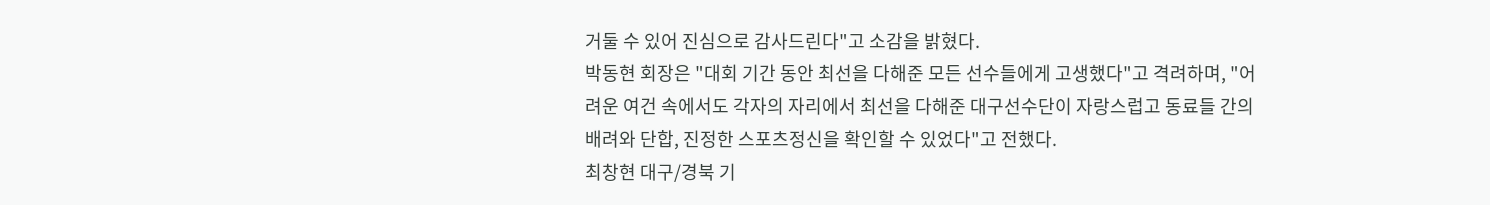거둘 수 있어 진심으로 감사드린다"고 소감을 밝혔다.
박동현 회장은 "대회 기간 동안 최선을 다해준 모든 선수들에게 고생했다"고 격려하며, "어려운 여건 속에서도 각자의 자리에서 최선을 다해준 대구선수단이 자랑스럽고 동료들 간의 배려와 단합, 진정한 스포츠정신을 확인할 수 있었다"고 전했다.
최창현 대구/경북 기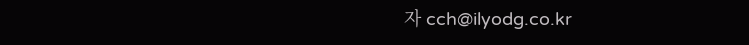자 cch@ilyodg.co.kr